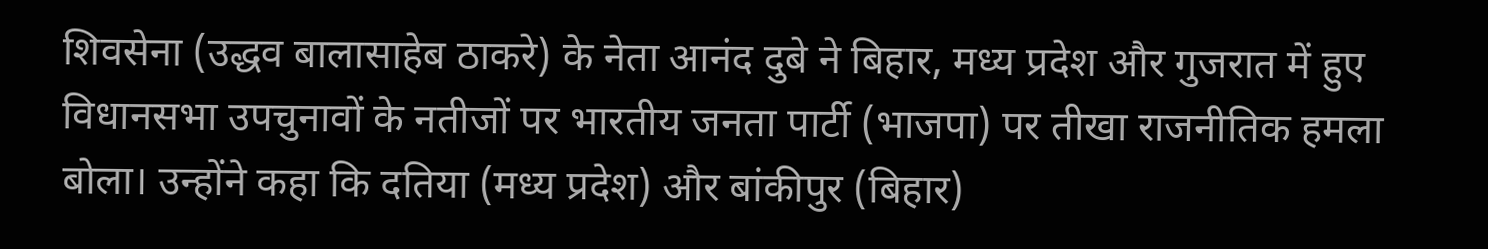शिवसेना (उद्धव बालासाहेब ठाकरे) के नेता आनंद दुबे ने बिहार, मध्य प्रदेश और गुजरात में हुए विधानसभा उपचुनावों के नतीजों पर भारतीय जनता पार्टी (भाजपा) पर तीखा राजनीतिक हमला बोला। उन्होंने कहा कि दतिया (मध्य प्रदेश) और बांकीपुर (बिहार)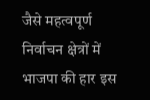जैसे महत्वपूर्ण निर्वाचन क्षेत्रों में भाजपा की हार इस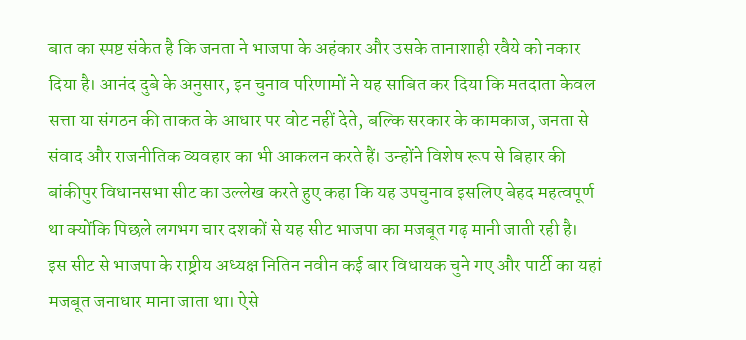बात का स्पष्ट संकेत है कि जनता ने भाजपा के अहंकार और उसके तानाशाही रवैये को नकार दिया है। आनंद दुबे के अनुसार, इन चुनाव परिणामों ने यह साबित कर दिया कि मतदाता केवल सत्ता या संगठन की ताकत के आधार पर वोट नहीं देते, बल्कि सरकार के कामकाज, जनता से संवाद और राजनीतिक व्यवहार का भी आकलन करते हैं। उन्होंने विशेष रूप से बिहार की बांकीपुर विधानसभा सीट का उल्लेख करते हुए कहा कि यह उपचुनाव इसलिए बेहद महत्वपूर्ण था क्योंकि पिछले लगभग चार दशकों से यह सीट भाजपा का मजबूत गढ़ मानी जाती रही है।
इस सीट से भाजपा के राष्ट्रीय अध्यक्ष नितिन नवीन कई बार विधायक चुने गए और पार्टी का यहां मजबूत जनाधार माना जाता था। ऐसे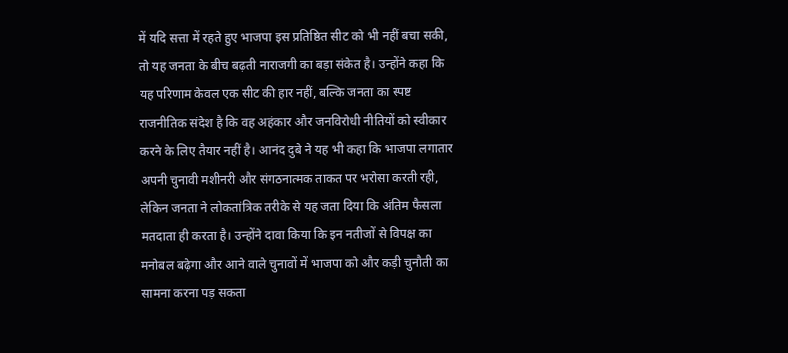में यदि सत्ता में रहते हुए भाजपा इस प्रतिष्ठित सीट को भी नहीं बचा सकी, तो यह जनता के बीच बढ़ती नाराजगी का बड़ा संकेत है। उन्होंने कहा कि यह परिणाम केवल एक सीट की हार नहीं, बल्कि जनता का स्पष्ट राजनीतिक संदेश है कि वह अहंकार और जनविरोधी नीतियों को स्वीकार करने के लिए तैयार नहीं है। आनंद दुबे ने यह भी कहा कि भाजपा लगातार अपनी चुनावी मशीनरी और संगठनात्मक ताकत पर भरोसा करती रही, लेकिन जनता ने लोकतांत्रिक तरीके से यह जता दिया कि अंतिम फैसला मतदाता ही करता है। उन्होंने दावा किया कि इन नतीजों से विपक्ष का मनोबल बढ़ेगा और आने वाले चुनावों में भाजपा को और कड़ी चुनौती का सामना करना पड़ सकता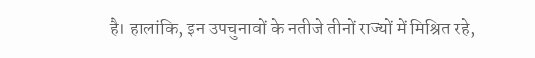है। हालांकि, इन उपचुनावों के नतीजे तीनों राज्यों में मिश्रित रहे,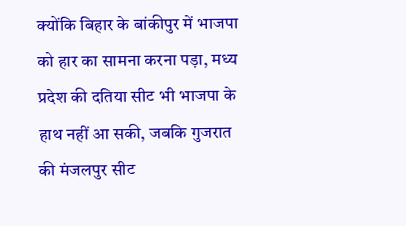क्योंकि बिहार के बांकीपुर में भाजपा को हार का सामना करना पड़ा, मध्य प्रदेश की दतिया सीट भी भाजपा के हाथ नहीं आ सकी, जबकि गुजरात की मंजलपुर सीट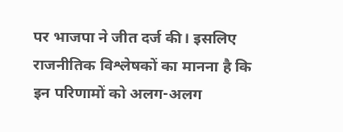पर भाजपा ने जीत दर्ज की। इसलिए राजनीतिक विश्लेषकों का मानना है कि इन परिणामों को अलग-अलग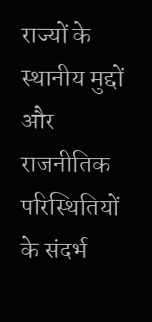राज्यों के स्थानीय मुद्दों और राजनीतिक परिस्थितियों के संदर्भ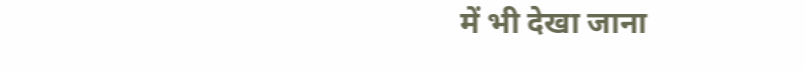में भी देखा जाना